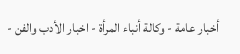أخبار عامة - وكالة أنباء المرأة - اخبار الأدب والفن -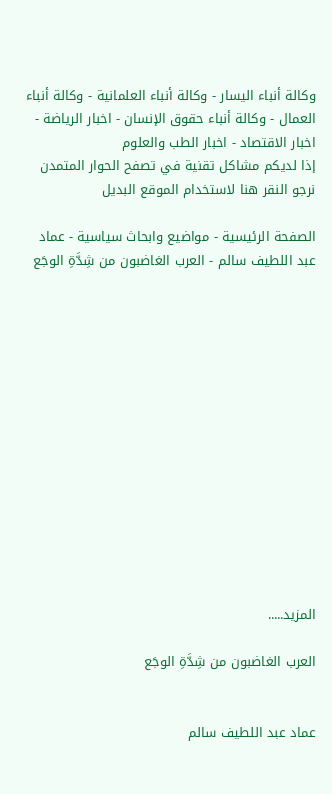وكالة أنباء اليسار - وكالة أنباء العلمانية - وكالة أنباء العمال - وكالة أنباء حقوق الإنسان - اخبار الرياضة - اخبار الاقتصاد - اخبار الطب والعلوم
إذا لديكم مشاكل تقنية في تصفح الحوار المتمدن نرجو النقر هنا لاستخدام الموقع البديل

الصفحة الرئيسية - مواضيع وابحاث سياسية - عماد عبد اللطيف سالم - العرب الغاضبون من شِدَّةِ الوجَع














المزيد.....

العرب الغاضبون من شِدَّةِ الوجَع


عماد عبد اللطيف سالم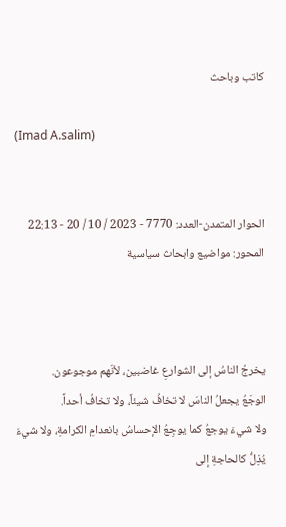كاتب وباحث

(Imad A.salim)


الحوار المتمدن-العدد: 7770 - 2023 / 10 / 20 - 22:13
المحور: مواضيع وابحاث سياسية



يخرجُ الناسُ إلى الشوارعِ غاضبين، لأنّهم موجوعون.
الوجَعُ يجعلُ الناسَ لا تخافُ شيئاً، ولا تخافُ أحداً.
ولا شيءَ يوجعُ كما يوجِعُ الإحساسُ بانعدامِ الكرامةِ، ولا شيءَ يُذِلُّ كالحاجةِ إلى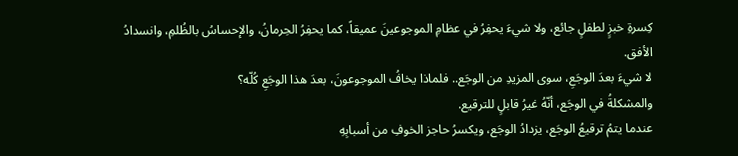كِسرةِ خبزٍ لطفلٍ جائع، ولا شيءَ يحفِرُ في عظامِ الموجوعينَ عميقاً، كما يحفِرُ الحِرمانُ، والإحساسُ بالظُلمِ، وانسدادُ الأفق.
لا شيءَ بعدَ الوجَعِ، سوى المزيدِ من الوجَع.. فلماذا يخافُ الموجوعونَ، بعدَ هذا الوجَعِ كُلّه؟
والمشكلةُ في الوجَع، أنّهُ غيرُ قابلٍ للترقيع.
عندما يتمُ ترقيعُ الوجَع، يزدادُ الوجَع، ويكسرُ حاجز الخوفِ من أسبابِهِ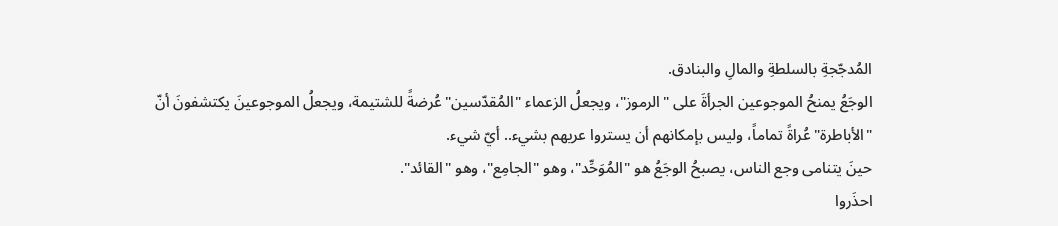المُدجّجةِ بالسلطةِ والمالِ والبنادق.
الوجَعُ يمنحُ الموجوعين الجرأةَ على "الرموز"، ويجعلُ الزعماء "المُقدّسين" عُرضةً للشتيمة، ويجعلُ الموجوعينَ يكتشفونَ أنّ "الأباطرة" عُراةً تماماً، وليس بإمكانهم أن يستروا عريهم بشيء.. أيّ شيء.
حينَ يتنامى وجع الناس، يصبحُ الوجَعُ هو "المُوَحِّد"، وهو "الجامِع"، وهو "القائد".
احذَروا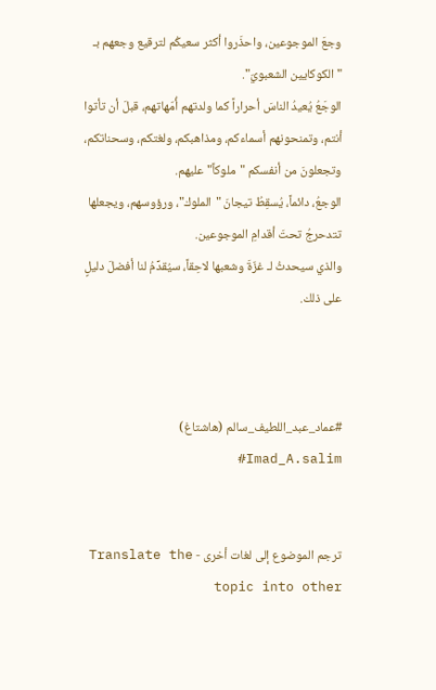وجعَ الموجوعين، واحذَروا أكثر سعيكُم لترقيع وجعهم بـ "الكوكايين الشعبويّ".
الوجَعُ يُعيدُ الناسَ أحراراً كما ولدتهم أُمّهاتهم، قبلَ أن تأتوا أنتم، وتمنحونهم أسماءكم، ومذاهبكم، ولغتكم، وسحناتكم، وتجعلونَ من أنفسكم "ملوكاً" عليهم.
الوجعُ، دائماً، يُسقِطُ تيجانَ "الملوك"، ورؤوسهم، ويجعلها تتدحرجُ تحتَ أقدامِ الموجوعين.
والذي سيحدثُ لـ غزّةَ وشعبها لاحِقاً، سيُقدِّمُ لنا أفضلَ دليلٍ على ذلك.



#عماد_عبد_اللطيف_سالم (هاشتاغ)       Imad_A.salim#


ترجم الموضوع إلى لغات أخرى - Translate the topic into other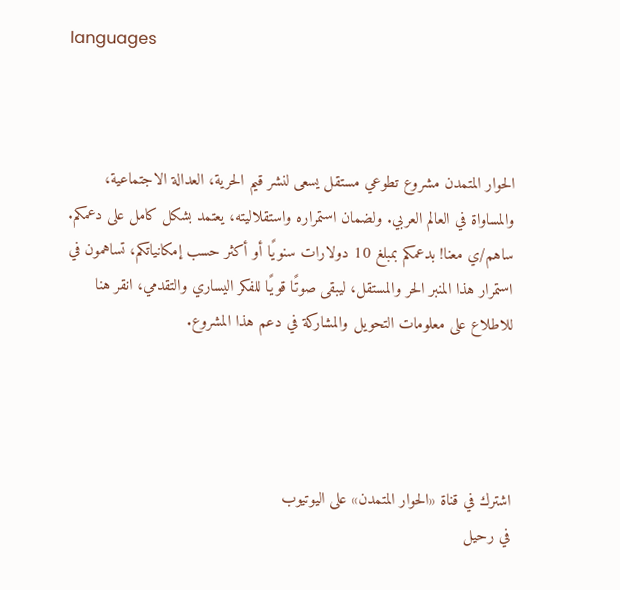languages



الحوار المتمدن مشروع تطوعي مستقل يسعى لنشر قيم الحرية، العدالة الاجتماعية، والمساواة في العالم العربي. ولضمان استمراره واستقلاليته، يعتمد بشكل كامل على دعمكم. ساهم/ي معنا! بدعمكم بمبلغ 10 دولارات سنويًا أو أكثر حسب إمكانياتكم، تساهمون في استمرار هذا المنبر الحر والمستقل، ليبقى صوتًا قويًا للفكر اليساري والتقدمي، انقر هنا للاطلاع على معلومات التحويل والمشاركة في دعم هذا المشروع.




اشترك في قناة «الحوار المتمدن» على اليوتيوب
في رحيل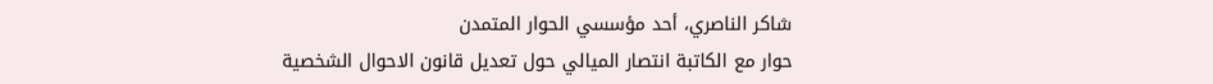شاكر الناصري، أحد مؤسسي الحوار المتمدن
حوار مع الكاتبة انتصار الميالي حول تعديل قانون الاحوال الشخصية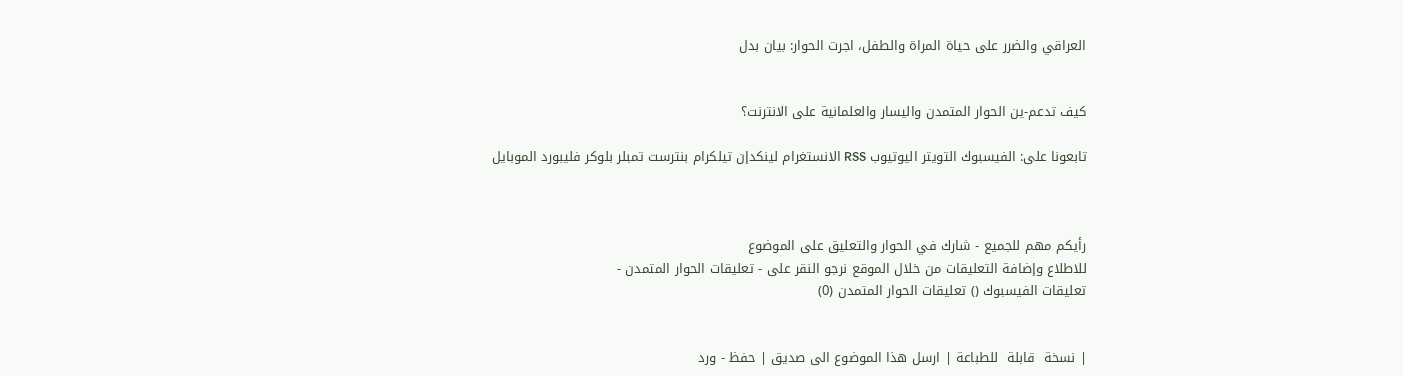العراقي والضرر على حياة المراة والطفل، اجرت الحوار: بيان بدل


كيف تدعم-ين الحوار المتمدن واليسار والعلمانية على الانترنت؟

تابعونا على: الفيسبوك التويتر اليوتيوب RSS الانستغرام لينكدإن تيلكرام بنترست تمبلر بلوكر فليبورد الموبايل



رأيكم مهم للجميع - شارك في الحوار والتعليق على الموضوع
للاطلاع وإضافة التعليقات من خلال الموقع نرجو النقر على - تعليقات الحوار المتمدن -
تعليقات الفيسبوك () تعليقات الحوار المتمدن (0)


| نسخة  قابلة  للطباعة | ارسل هذا الموضوع الى صديق | حفظ - ورد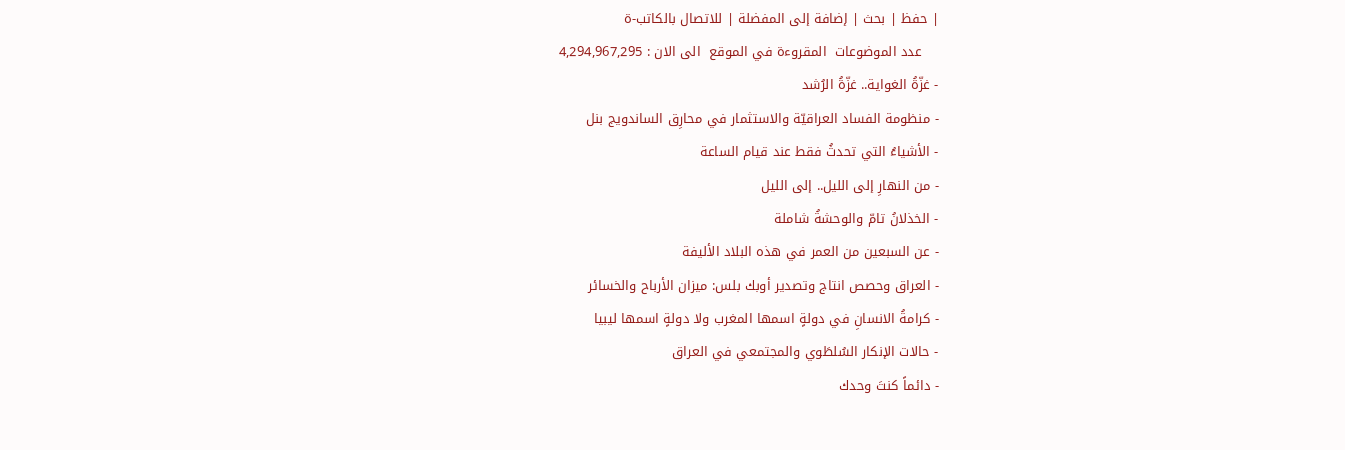| حفظ | بحث | إضافة إلى المفضلة | للاتصال بالكاتب-ة
    عدد الموضوعات  المقروءة في الموقع  الى الان : 4,294,967,295
- غزّةُ الغواية.. غزّةُ الرُشد
- منظومة الفساد العراقيّة والاستثمار في محارِق الساندويج بنل
- الأشياءُ التي تحدثُ فقط عند قيام الساعة
- من النهارِ إلى الليل.. إلى الليل
- الخذلانُ تامّ والوحشةُ شاملة
- عن السبعين من العمر في هذه البلاد الأليفة
- العراق وحصص انتاج وتصدير أوبك بلس: ميزان الأرباح والخسائر
- كرامةُ الانسانِ في دولةٍ اسمها المغرب ولا دولةٍ اسمها ليبيا
- حالات الإنكار السُلطَوي والمجتمعي في العراق
- دائماً كنتَ وحدك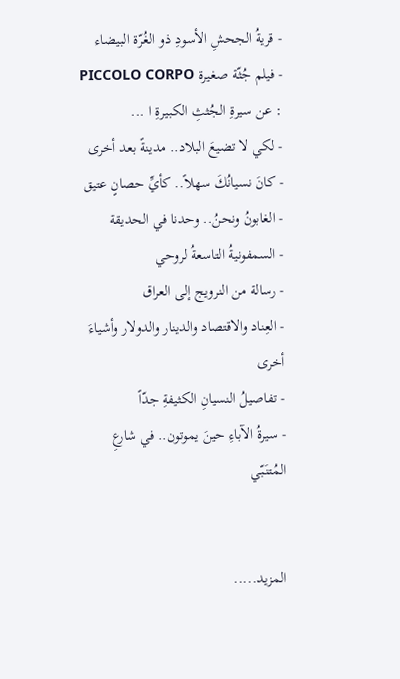- قريةُ الجحشِ الأسودِ ذو الغُرّة البيضاء
- فيلم جُثّة صغيرة PICCOLO CORPO : عن سيرةِ الجُثثِ الكبيرةِ ا ...
- لكي لا تضيعَ البلاد.. مدينةً بعد أخرى
- كانَ نسيانُكَ سهلاً.. كأيِّ حصانٍ عتيق
- الغابونُ ونحنُ.. وحدنا في الحديقة
- السمفونيةُ التاسعةُ لروحي
- رسالة من النرويج إلى العراق
- العِناد والاقتصاد والدينار والدولار وأشياءَ أخرى
- تفاصيلُ النسيانِ الكثيفةِ جدّاً
- سيرةُ الآباءِ حينَ يموتون.. في شارعِ المُتنَبّي


المزيد.....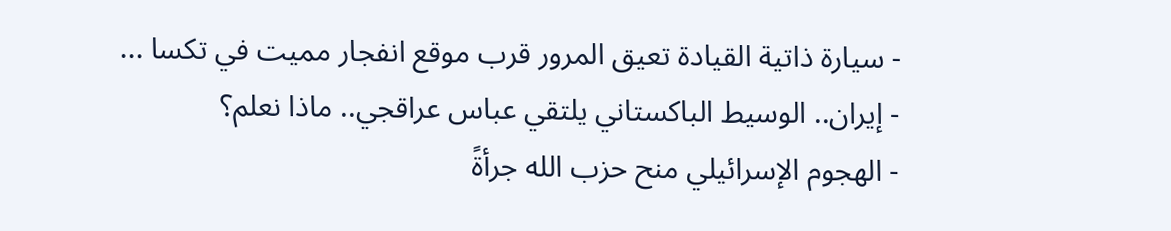- سيارة ذاتية القيادة تعيق المرور قرب موقع انفجار مميت في تكسا ...
- إيران.. الوسيط الباكستاني يلتقي عباس عراقجي.. ماذا نعلم؟
- الهجوم الإسرائيلي منح حزب الله جرأةً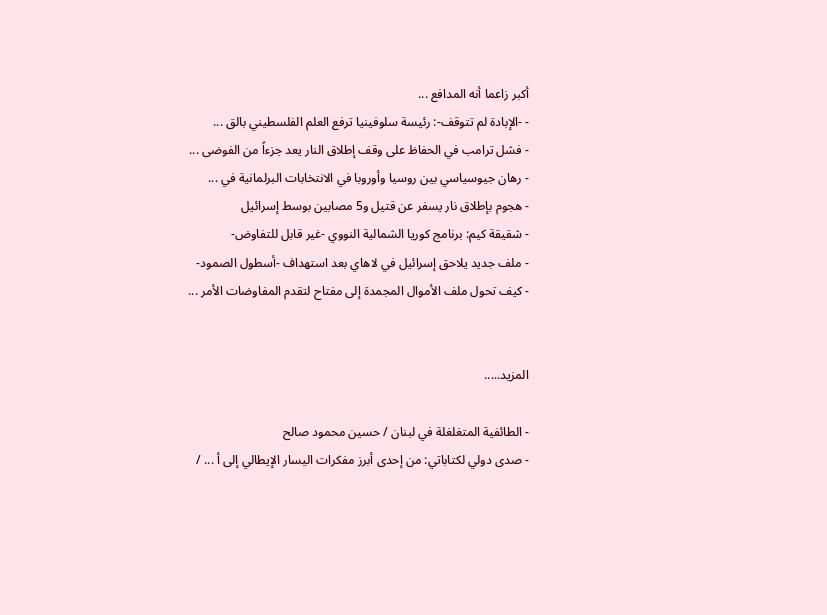أكبر زاعما أنه المدافع ...
- -الإبادة لم تتوقف-: رئيسة سلوفينيا ترفع العلم الفلسطيني بالق ...
- فشل ترامب في الحفاظ على وقف إطلاق النار يعد جزءاً من الفوضى ...
- رهان جيوسياسي بين روسيا وأوروبا في الانتخابات البرلمانية في ...
- هجوم بإطلاق نار يسفر عن قتيل و5 مصابين بوسط إسرائيل
- شقيقة كيم: برنامج كوريا الشمالية النووي -غير قابل للتفاوض-
- ملف جديد يلاحق إسرائيل في لاهاي بعد استهداف -أسطول الصمود-
- كيف تحول ملف الأموال المجمدة إلى مفتاح لتقدم المفاوضات الأمر ...


المزيد.....

- الطائفية المتغلغلة في لبنان / حسين محمود صالح
- صدى دولي لكتاباتي: من إحدى أبرز مفكرات اليسار الإيطالي إلى أ ... /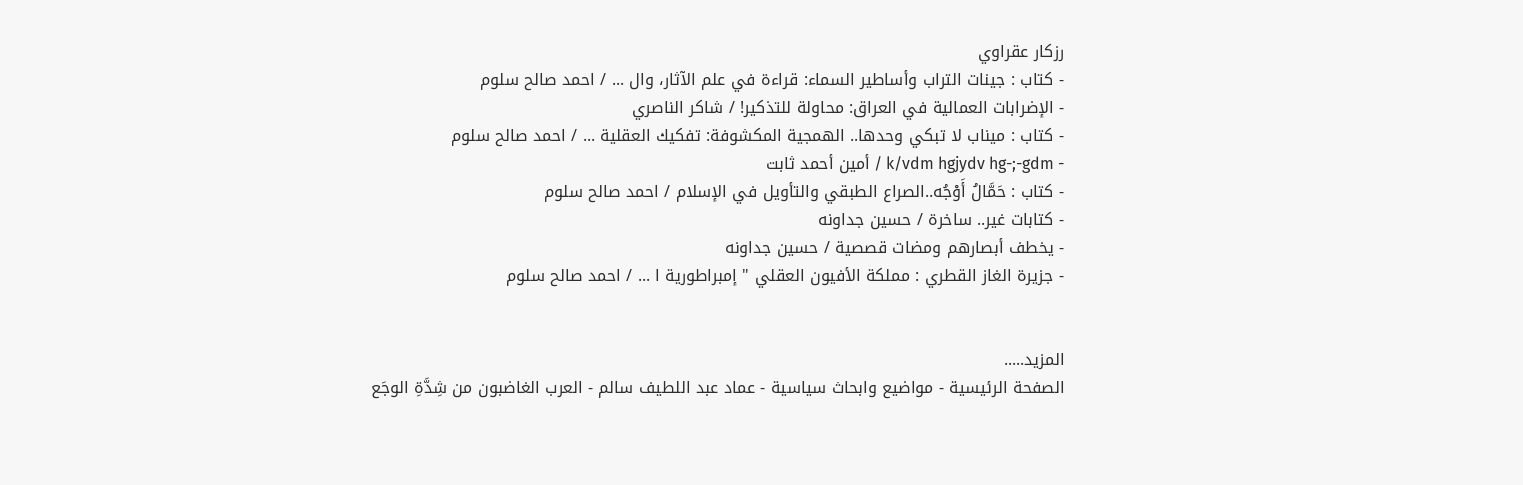رزكار عقراوي
- كتاب : جينات التراب وأساطير السماء: قراءة في علم الآثار، وال ... / احمد صالح سلوم
- الإضرابات العمالية في العراق: محاولة للتذكير! / شاكر الناصري
- كتاب : ميناب لا تبكي وحدها.. الهمجية المكشوفة: تفكيك العقلية ... / احمد صالح سلوم
- k/vdm hgjydv hg-;-gdm / أمين أحمد ثابت
- كتاب : حَمَّالُ أَوْجُه..الصراع الطبقي والتأويل في الإسلام / احمد صالح سلوم
- كتابات غير.. ساخرة / حسين جداونه
- يخطف أبصارهم ومضات قصصية / حسين جداونه
- جزيرة الغاز القطري : مملكة الأفيون العقلي " إمبراطورية ا ... / احمد صالح سلوم


المزيد.....
الصفحة الرئيسية - مواضيع وابحاث سياسية - عماد عبد اللطيف سالم - العرب الغاضبون من شِدَّةِ الوجَع